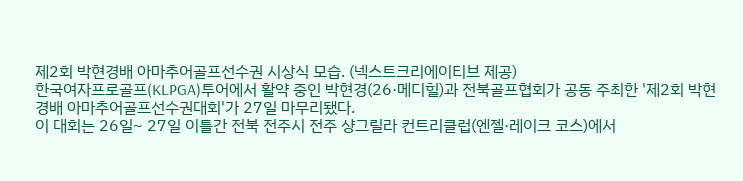제2회 박현경배 아마추어골프선수권 시상식 모습. (넥스트크리에이티브 제공)
한국여자프로골프(KLPGA)투어에서 활약 중인 박현경(26·메디힐)과 전북골프협회가 공동 주최한 '제2회 박현경배 아마추어골프선수권대회'가 27일 마무리됐다.
이 대회는 26일~ 27일 이틀간 전북 전주시 전주 샹그릴라 컨트리클럽(엔젤·레이크 코스)에서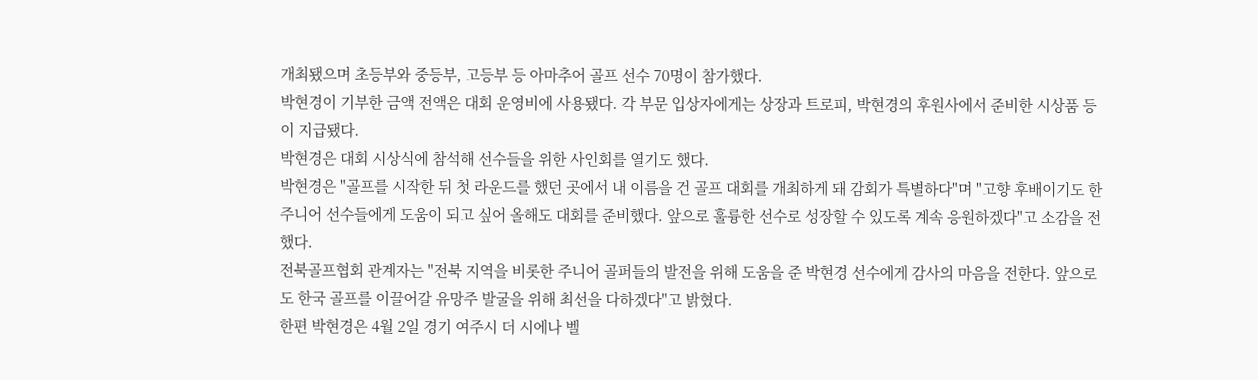개최됐으며 초등부와 중등부, 고등부 등 아마추어 골프 선수 70명이 참가했다.
박현경이 기부한 금액 전액은 대회 운영비에 사용됐다. 각 부문 입상자에게는 상장과 트로피, 박현경의 후원사에서 준비한 시상품 등이 지급됐다.
박현경은 대회 시상식에 참석해 선수들을 위한 사인회를 열기도 했다.
박현경은 "골프를 시작한 뒤 첫 라운드를 했던 곳에서 내 이름을 건 골프 대회를 개최하게 돼 감회가 특별하다"며 "고향 후배이기도 한 주니어 선수들에게 도움이 되고 싶어 올해도 대회를 준비했다. 앞으로 훌륭한 선수로 성장할 수 있도록 계속 응원하겠다"고 소감을 전했다.
전북골프협회 관계자는 "전북 지역을 비롯한 주니어 골퍼들의 발전을 위해 도움을 준 박현경 선수에게 감사의 마음을 전한다. 앞으로도 한국 골프를 이끌어갈 유망주 발굴을 위해 최선을 다하겠다"고 밝혔다.
한편 박현경은 4월 2일 경기 여주시 더 시에나 벨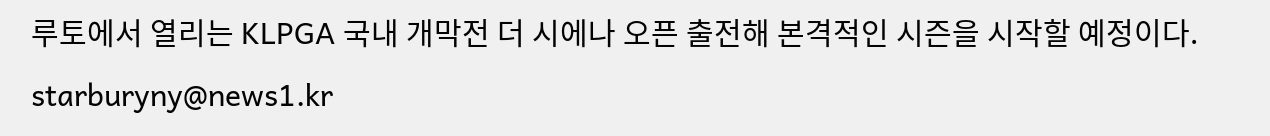루토에서 열리는 KLPGA 국내 개막전 더 시에나 오픈 출전해 본격적인 시즌을 시작할 예정이다.
starburyny@news1.kr